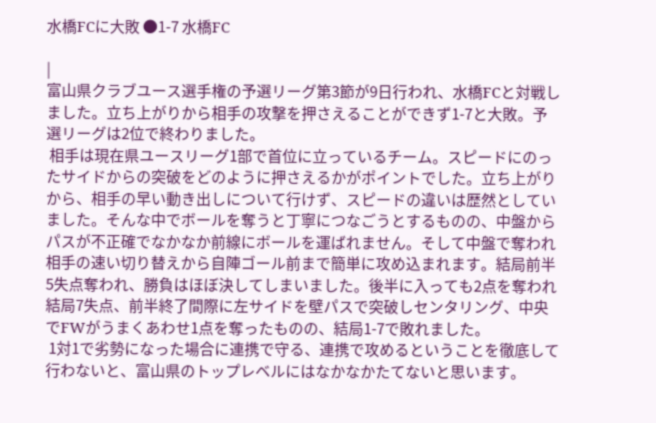水橋FCに大敗 ●1-7 水橋FC

|
富山県クラブユース選手権の予選リーグ第3節が9日行われ、水橋FCと対戦しました。立ち上がりから相手の攻撃を押さえることができず1-7と大敗。予選リーグは2位で終わりました。
 相手は現在県ユースリーグ1部で首位に立っているチーム。スピードにのったサイドからの突破をどのように押さえるかがポイントでした。立ち上がりから、相手の早い動き出しについて行けず、スピードの違いは歴然としていました。そんな中でボールを奪うと丁寧につなごうとするものの、中盤からパスが不正確でなかなか前線にボールを運ばれません。そして中盤で奪われ相手の速い切り替えから自陣ゴール前まで簡単に攻め込まれます。結局前半5失点奪われ、勝負はほぼ決してしまいました。後半に入っても2点を奪われ結局7失点、前半終了間際に左サイドを壁パスで突破しセンタリング、中央でFWがうまくあわせ1点を奪ったものの、結局1-7で敗れました。
 1対1で劣勢になった場合に連携で守る、連携で攻めるということを徹底して行わないと、富山県のトップレベルにはなかなかたてないと思います。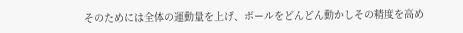そのためには全体の運動量を上げ、ボールをどんどん動かしその精度を高め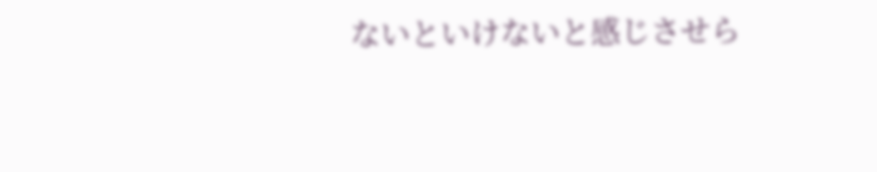ないといけないと感じさせら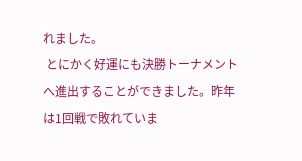れました。
 とにかく好運にも決勝トーナメントへ進出することができました。昨年は1回戦で敗れていま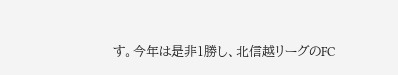す。今年は是非1勝し、北信越リーグのFC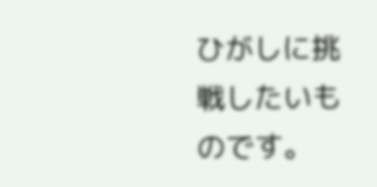ひがしに挑戦したいものです。